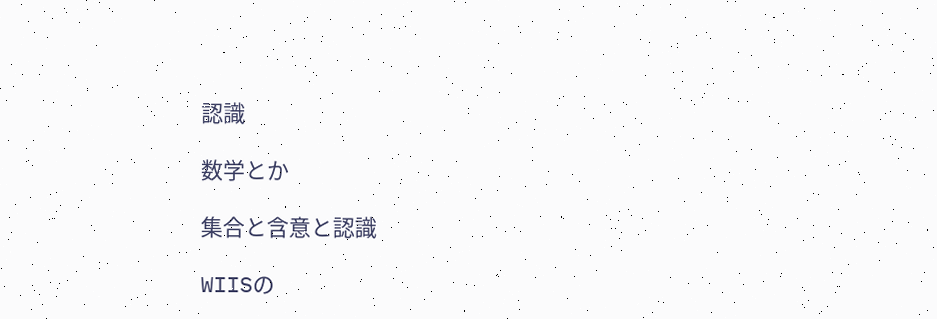認識

数学とか

集合と含意と認識

WIISの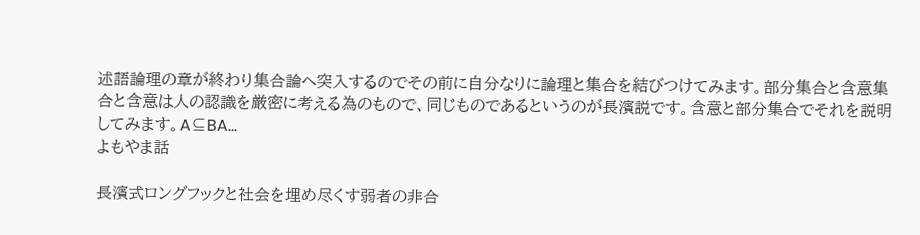述語論理の章が終わり集合論へ突入するのでその前に自分なりに論理と集合を結びつけてみます。部分集合と含意集合と含意は人の認識を厳密に考える為のもので、同じものであるというのが長濱説です。含意と部分集合でそれを説明してみます。A⊆BA...
よもやま話

長濱式ロングフックと社会を埋め尽くす弱者の非合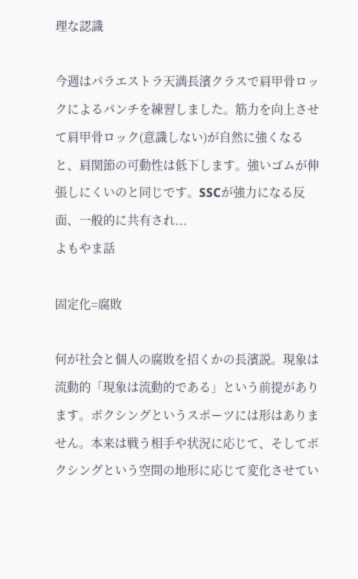理な認識

今週はパラエストラ天満長濱クラスで肩甲骨ロックによるパンチを練習しました。筋力を向上させて肩甲骨ロック(意識しない)が自然に強くなると、肩関節の可動性は低下します。強いゴムが伸張しにくいのと同じです。SSCが強力になる反面、一般的に共有され...
よもやま話

固定化=腐敗

何が社会と個人の腐敗を招くかの長濱説。現象は流動的「現象は流動的である」という前提があります。ボクシングというスポーツには形はありません。本来は戦う相手や状況に応じて、そしてボクシングという空間の地形に応じて変化させてい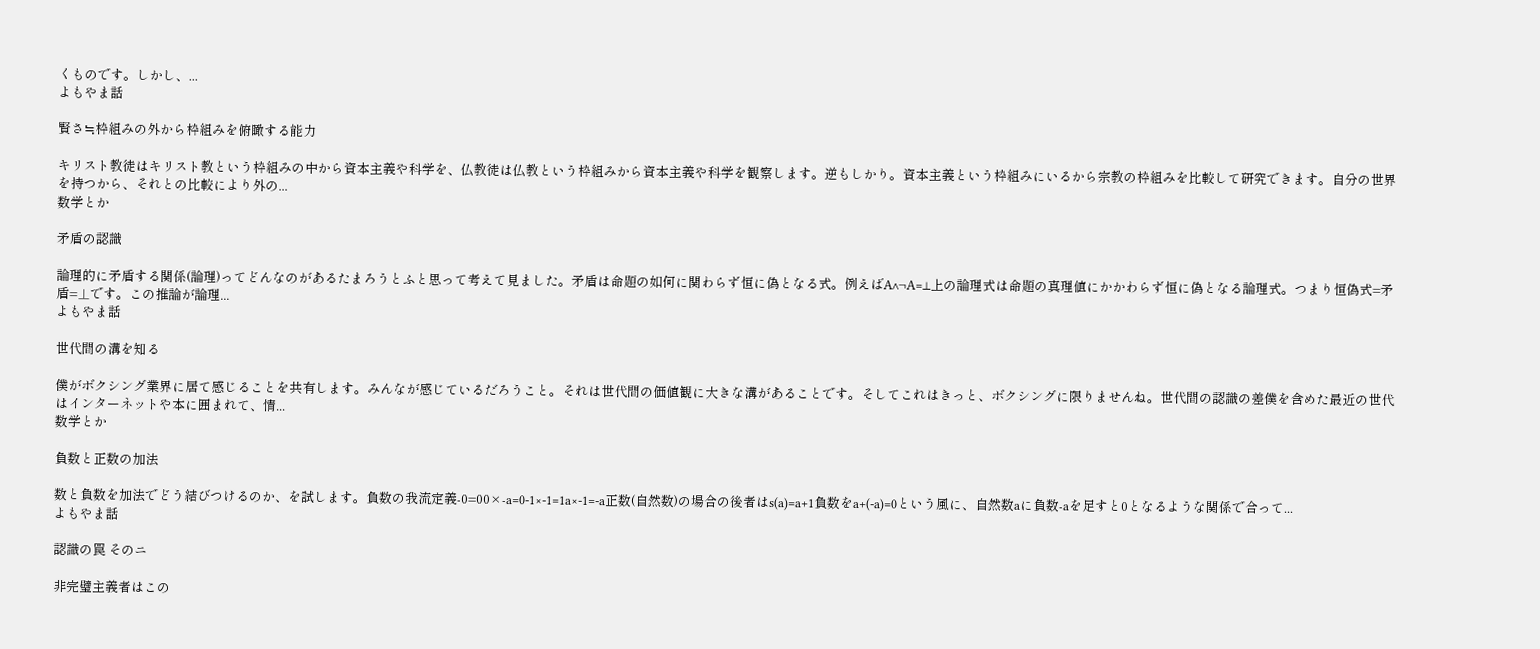くものです。しかし、...
よもやま話

賢さ≒枠組みの外から枠組みを俯瞰する能力

キリスト教徒はキリスト教という枠組みの中から資本主義や科学を、仏教徒は仏教という枠組みから資本主義や科学を観察します。逆もしかり。資本主義という枠組みにいるから宗教の枠組みを比較して研究できます。自分の世界を持つから、それとの比較により外の...
数学とか

矛盾の認識

論理的に矛盾する関係(論理)ってどんなのがあるたまろうとふと思って考えて見ました。矛盾は命題の如何に関わらず恒に偽となる式。例えばA∧¬A=⊥上の論理式は命題の真理値にかかわらず恒に偽となる論理式。つまり恒偽式=矛盾=⊥です。この推論が論理...
よもやま話

世代間の溝を知る

僕がボクシング業界に居て感じることを共有します。みんなが感じているだろうこと。それは世代間の価値観に大きな溝があることです。そしてこれはきっと、ボクシングに限りませんね。世代間の認識の差僕を含めた最近の世代はインターネットや本に囲まれて、情...
数学とか

負数と正数の加法

数と負数を加法でどう結びつけるのか、を試します。負数の我流定義-0=00×-a=0-1×-1=1a×-1=-a正数(自然数)の場合の後者はs(a)=a+1負数をa+(-a)=0という風に、自然数aに負数-aを足すと0となるような関係で合って...
よもやま話

認識の罠 そのニ

非完璧主義者はこの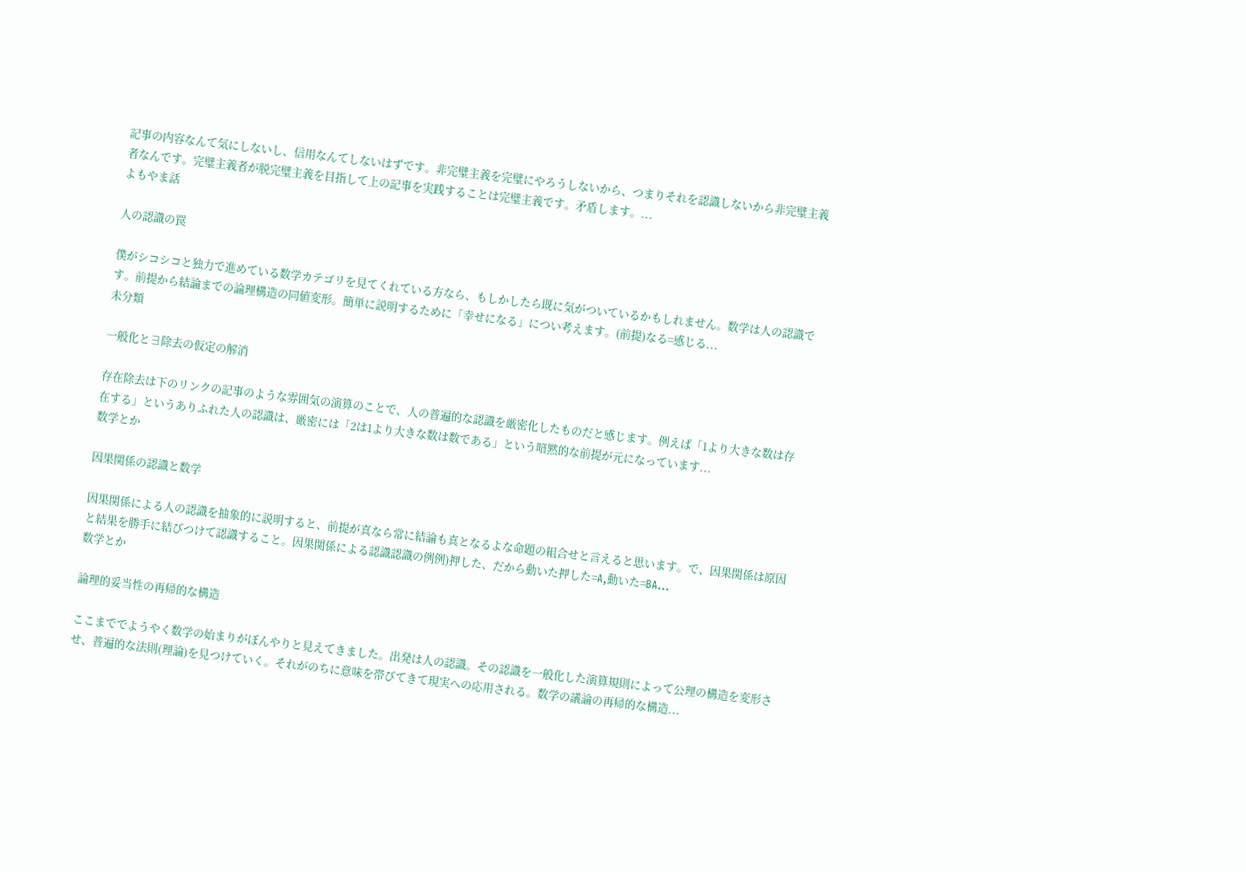記事の内容なんて気にしないし、信用なんてしないはずです。非完璧主義を完璧にやろうしないから、つまりそれを認識しないから非完璧主義者なんです。完璧主義者が脱完璧主義を目指して上の記事を実践することは完璧主義です。矛盾します。...
よもやま話

人の認識の罠

僕がシコシコと独力で進めている数学カテゴリを見てくれている方なら、もしかしたら既に気がついているかもしれません。数学は人の認識です。前提から結論までの論理構造の同値変形。簡単に説明するために「幸せになる」につい考えます。(前提)なる=感じる...
未分類

一般化と∃除去の仮定の解消

存在除去は下のリンクの記事のような雰囲気の演算のことで、人の普遍的な認識を厳密化したものだと感じます。例えば「1より大きな数は存在する」というありふれた人の認識は、厳密には「2は1より大きな数は数である」という暗黙的な前提が元になっています...
数学とか

因果関係の認識と数学

因果関係による人の認識を抽象的に説明すると、前提が真なら常に結論も真となるよな命題の組合せと言えると思います。で、因果関係は原因と結果を勝手に結びつけて認識すること。因果関係による認識認識の例例)押した、だから動いた押した=A,動いた=BA...
数学とか

論理的妥当性の再帰的な構造

ここまででようやく数学の始まりがぼんやりと見えてきました。出発は人の認識。その認識を一般化した演算規則によって公理の構造を変形させ、普遍的な法則(理論)を見つけていく。それがのちに意味を帯びてきて現実への応用される。数学の議論の再帰的な構造...